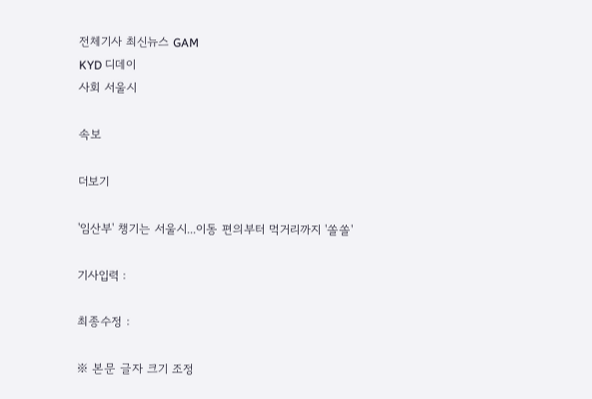전체기사 최신뉴스 GAM
KYD 디데이
사회 서울시

속보

더보기

'임산부' 챙기는 서울시...이동 편의부터 먹거리까지 '쏠쏠'

기사입력 :

최종수정 :

※ 본문 글자 크기 조정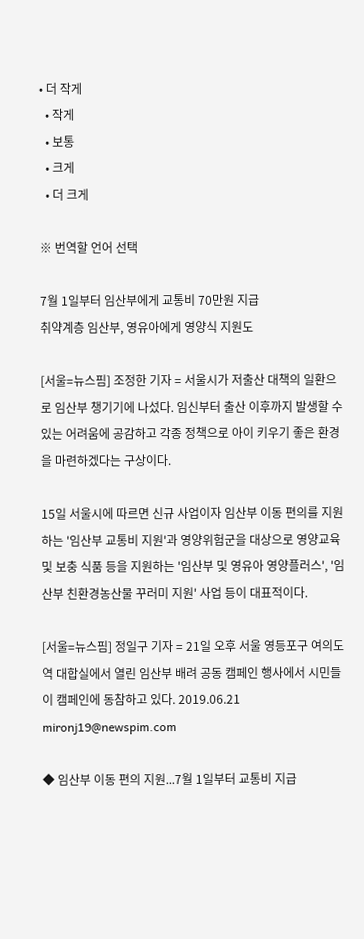• 더 작게
  • 작게
  • 보통
  • 크게
  • 더 크게

※ 번역할 언어 선택

7월 1일부터 임산부에게 교통비 70만원 지급
취약계층 임산부, 영유아에게 영양식 지원도

[서울=뉴스핌] 조정한 기자 = 서울시가 저출산 대책의 일환으로 임산부 챙기기에 나섰다. 임신부터 출산 이후까지 발생할 수 있는 어려움에 공감하고 각종 정책으로 아이 키우기 좋은 환경을 마련하겠다는 구상이다.

15일 서울시에 따르면 신규 사업이자 임산부 이동 편의를 지원하는 '임산부 교통비 지원'과 영양위험군을 대상으로 영양교육 및 보충 식품 등을 지원하는 '임산부 및 영유아 영양플러스', '임산부 친환경농산물 꾸러미 지원' 사업 등이 대표적이다.

[서울=뉴스핌] 정일구 기자 = 21일 오후 서울 영등포구 여의도역 대합실에서 열린 임산부 배려 공동 캠페인 행사에서 시민들이 캠페인에 동참하고 있다. 2019.06.21 mironj19@newspim.com

◆ 임산부 이동 편의 지원...7월 1일부터 교통비 지급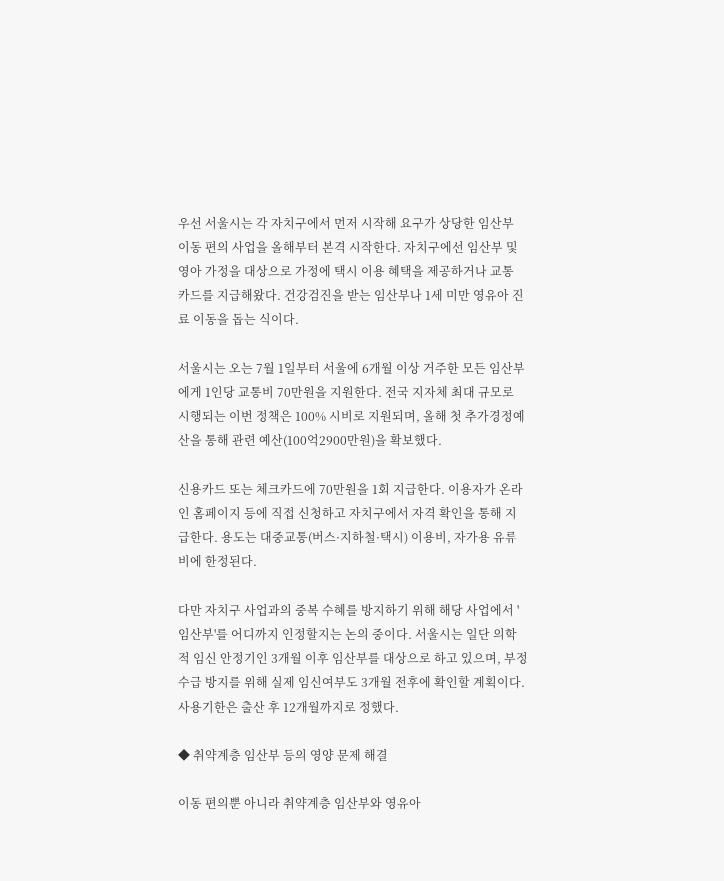우선 서울시는 각 자치구에서 먼저 시작해 요구가 상당한 임산부 이동 편의 사업을 올해부터 본격 시작한다. 자치구에선 임산부 및 영아 가정을 대상으로 가정에 택시 이용 혜택을 제공하거나 교통 카드를 지급해왔다. 건강검진을 받는 임산부나 1세 미만 영유아 진료 이동을 돕는 식이다.

서울시는 오는 7월 1일부터 서울에 6개월 이상 거주한 모든 임산부에게 1인당 교통비 70만원을 지원한다. 전국 지자체 최대 규모로 시행되는 이번 정책은 100% 시비로 지원되며, 올해 첫 추가경정예산을 통해 관련 예산(100억2900만원)을 확보했다.

신용카드 또는 체크카드에 70만원을 1회 지급한다. 이용자가 온라인 홈페이지 등에 직접 신청하고 자치구에서 자격 확인을 통해 지급한다. 용도는 대중교통(버스·지하철·택시) 이용비, 자가용 유류비에 한정된다.

다만 자치구 사업과의 중복 수혜를 방지하기 위해 해당 사업에서 '임산부'를 어디까지 인정할지는 논의 중이다. 서울시는 일단 의학적 임신 안정기인 3개월 이후 임산부를 대상으로 하고 있으며, 부정 수급 방지를 위해 실제 임신여부도 3개월 전후에 확인할 계획이다. 사용기한은 출산 후 12개월까지로 정했다.

◆ 취약계층 임산부 등의 영양 문제 해결

이동 편의뿐 아니라 취약계층 임산부와 영유아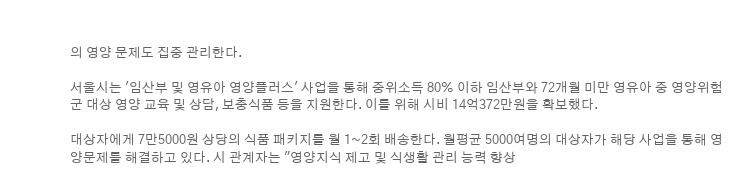의 영양 문제도 집중 관리한다.

서울시는 '임산부 및 영유아 영양플러스' 사업을 통해 중위소득 80% 이하 임산부와 72개월 미만 영유아 중 영양위험군 대상 영양 교육 및 상담, 보충식품 등을 지원한다. 이를 위해 시비 14억372만원을 확보했다.

대상자에게 7만5000원 상당의 식품 패키지를 월 1~2회 배송한다. 월평균 5000여명의 대상자가 해당 사업을 통해 영양문제를 해결하고 있다. 시 관계자는 "영양지식 제고 및 식생활 관리 능력 향상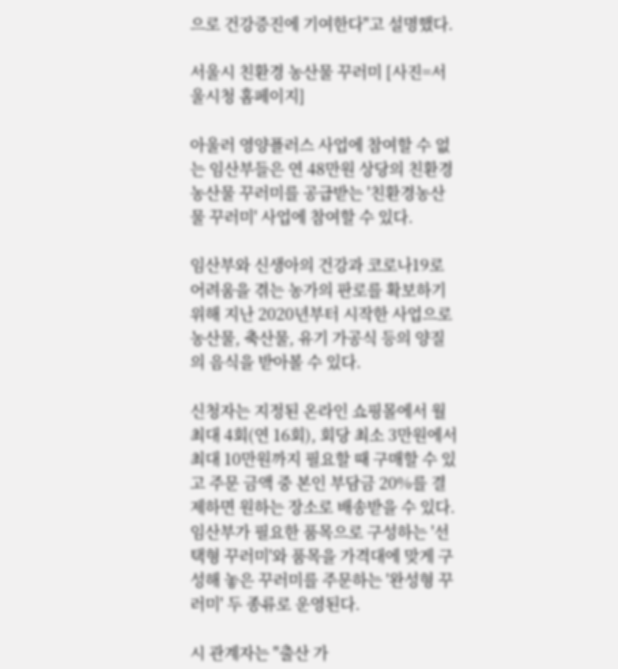으로 건강증진에 기여한다"고 설명했다.

서울시 친환경 농산물 꾸러미 [사진=서울시청 홈페이지]

아울러 영양플러스 사업에 참여할 수 없는 임산부들은 연 48만원 상당의 친환경농산물 꾸러미를 공급받는 '친환경농산물 꾸러미' 사업에 참여할 수 있다.

임산부와 신생아의 건강과 코로나19로 어려움을 겪는 농가의 판로를 확보하기 위해 지난 2020년부터 시작한 사업으로 농산물, 축산물, 유기 가공식 등의 양질의 음식을 받아볼 수 있다.

신청자는 지정된 온라인 쇼핑몰에서 월 최대 4회(연 16회), 회당 최소 3만원에서 최대 10만원까지 필요할 때 구매할 수 있고 주문 금액 중 본인 부담금 20%를 결제하면 원하는 장소로 배송받을 수 있다. 임산부가 필요한 품목으로 구성하는 '선택형 꾸러미'와 품목을 가격대에 맞게 구성해 놓은 꾸러미를 주문하는 '완성형 꾸러미' 두 종류로 운영된다.

시 관계자는 "출산 가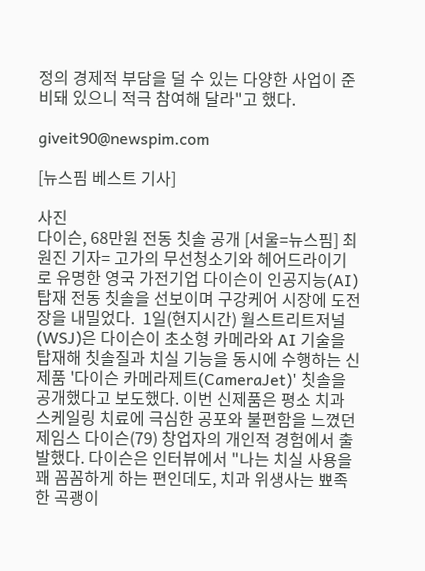정의 경제적 부담을 덜 수 있는 다양한 사업이 준비돼 있으니 적극 참여해 달라"고 했다.

giveit90@newspim.com

[뉴스핌 베스트 기사]

사진
다이슨, 68만원 전동 칫솔 공개 [서울=뉴스핌] 최원진 기자= 고가의 무선청소기와 헤어드라이기로 유명한 영국 가전기업 다이슨이 인공지능(AI) 탑재 전동 칫솔을 선보이며 구강케어 시장에 도전장을 내밀었다.  1일(현지시간) 월스트리트저널(WSJ)은 다이슨이 초소형 카메라와 AI 기술을 탑재해 칫솔질과 치실 기능을 동시에 수행하는 신제품 '다이슨 카메라제트(CameraJet)' 칫솔을 공개했다고 보도했다. 이번 신제품은 평소 치과 스케일링 치료에 극심한 공포와 불편함을 느꼈던 제임스 다이슨(79) 창업자의 개인적 경험에서 출발했다. 다이슨은 인터뷰에서 "나는 치실 사용을 꽤 꼼꼼하게 하는 편인데도, 치과 위생사는 뾰족한 곡괭이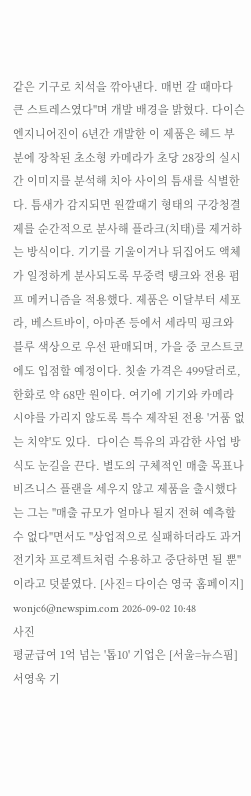같은 기구로 치석을 깎아낸다. 매번 갈 때마다 큰 스트레스였다"며 개발 배경을 밝혔다. 다이슨 엔지니어진이 6년간 개발한 이 제품은 헤드 부분에 장착된 초소형 카메라가 초당 28장의 실시간 이미지를 분석해 치아 사이의 틈새를 식별한다. 틈새가 감지되면 원깔때기 형태의 구강청결제를 순간적으로 분사해 플라크(치태)를 제거하는 방식이다. 기기를 기울이거나 뒤집어도 액체가 일정하게 분사되도록 무중력 탱크와 전용 펌프 메커니즘을 적용했다. 제품은 이달부터 세포라, 베스트바이, 아마존 등에서 세라믹 핑크와 블루 색상으로 우선 판매되며, 가을 중 코스트코에도 입점할 예정이다. 칫솔 가격은 499달러로, 한화로 약 68만 원이다. 여기에 기기와 카메라 시야를 가리지 않도록 특수 제작된 전용 '거품 없는 치약'도 있다.  다이슨 특유의 과감한 사업 방식도 눈길을 끈다. 별도의 구체적인 매출 목표나 비즈니스 플랜을 세우지 않고 제품을 출시했다는 그는 "매출 규모가 얼마나 될지 전혀 예측할 수 없다"면서도 "상업적으로 실패하더라도 과거 전기차 프로젝트처럼 수용하고 중단하면 될 뿐"이라고 덧붙였다. [사진= 다이슨 영국 홈페이지] wonjc6@newspim.com 2026-09-02 10:48
사진
평균급여 1억 넘는 '톱10' 기업은 [서울=뉴스핌] 서영욱 기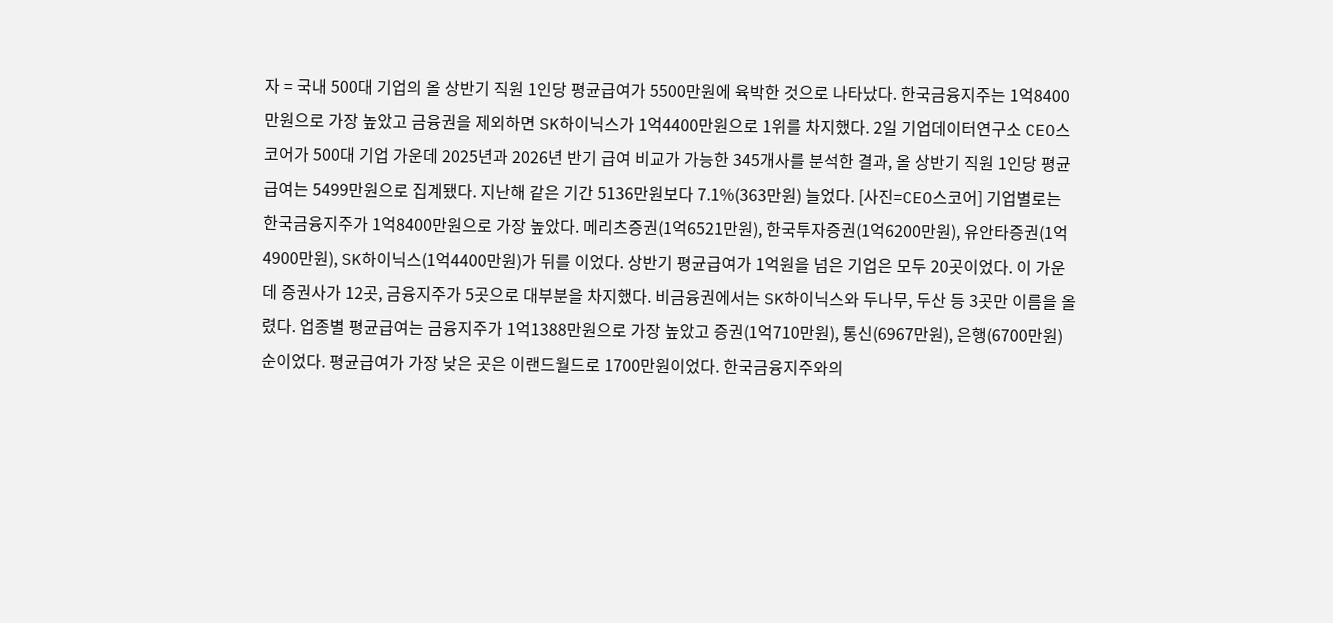자 = 국내 500대 기업의 올 상반기 직원 1인당 평균급여가 5500만원에 육박한 것으로 나타났다. 한국금융지주는 1억8400만원으로 가장 높았고 금융권을 제외하면 SK하이닉스가 1억4400만원으로 1위를 차지했다. 2일 기업데이터연구소 CEO스코어가 500대 기업 가운데 2025년과 2026년 반기 급여 비교가 가능한 345개사를 분석한 결과, 올 상반기 직원 1인당 평균급여는 5499만원으로 집계됐다. 지난해 같은 기간 5136만원보다 7.1%(363만원) 늘었다. [사진=CEO스코어] 기업별로는 한국금융지주가 1억8400만원으로 가장 높았다. 메리츠증권(1억6521만원), 한국투자증권(1억6200만원), 유안타증권(1억4900만원), SK하이닉스(1억4400만원)가 뒤를 이었다. 상반기 평균급여가 1억원을 넘은 기업은 모두 20곳이었다. 이 가운데 증권사가 12곳, 금융지주가 5곳으로 대부분을 차지했다. 비금융권에서는 SK하이닉스와 두나무, 두산 등 3곳만 이름을 올렸다. 업종별 평균급여는 금융지주가 1억1388만원으로 가장 높았고 증권(1억710만원), 통신(6967만원), 은행(6700만원) 순이었다. 평균급여가 가장 낮은 곳은 이랜드월드로 1700만원이었다. 한국금융지주와의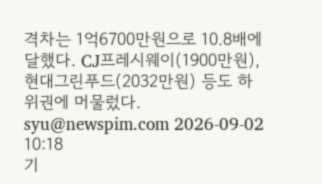격차는 1억6700만원으로 10.8배에 달했다. CJ프레시웨이(1900만원), 현대그린푸드(2032만원) 등도 하위권에 머물렀다. syu@newspim.com 2026-09-02 10:18
기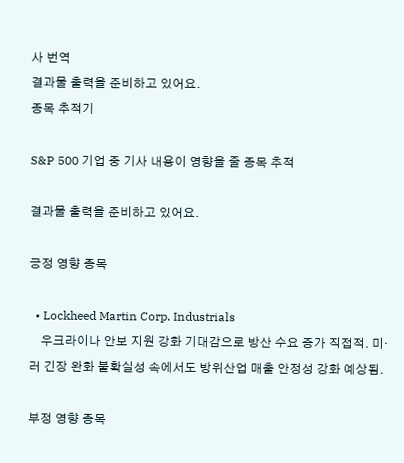사 번역
결과물 출력을 준비하고 있어요.
종목 추적기

S&P 500 기업 중 기사 내용이 영향을 줄 종목 추적

결과물 출력을 준비하고 있어요.

긍정 영향 종목

  • Lockheed Martin Corp. Industrials
    우크라이나 안보 지원 강화 기대감으로 방산 수요 증가 직접적. 미·러 긴장 완화 불확실성 속에서도 방위산업 매출 안정성 강화 예상됨.

부정 영향 종목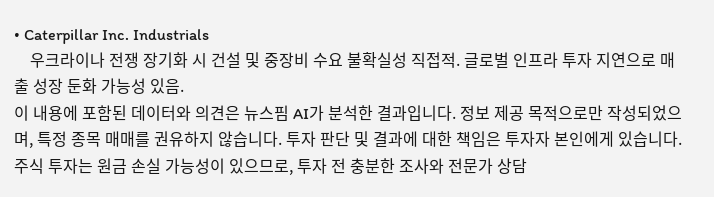• Caterpillar Inc. Industrials
    우크라이나 전쟁 장기화 시 건설 및 중장비 수요 불확실성 직접적. 글로벌 인프라 투자 지연으로 매출 성장 둔화 가능성 있음.
이 내용에 포함된 데이터와 의견은 뉴스핌 AI가 분석한 결과입니다. 정보 제공 목적으로만 작성되었으며, 특정 종목 매매를 권유하지 않습니다. 투자 판단 및 결과에 대한 책임은 투자자 본인에게 있습니다. 주식 투자는 원금 손실 가능성이 있으므로, 투자 전 충분한 조사와 전문가 상담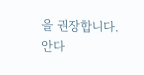을 권장합니다.
안다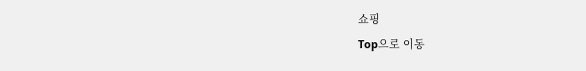쇼핑
Top으로 이동